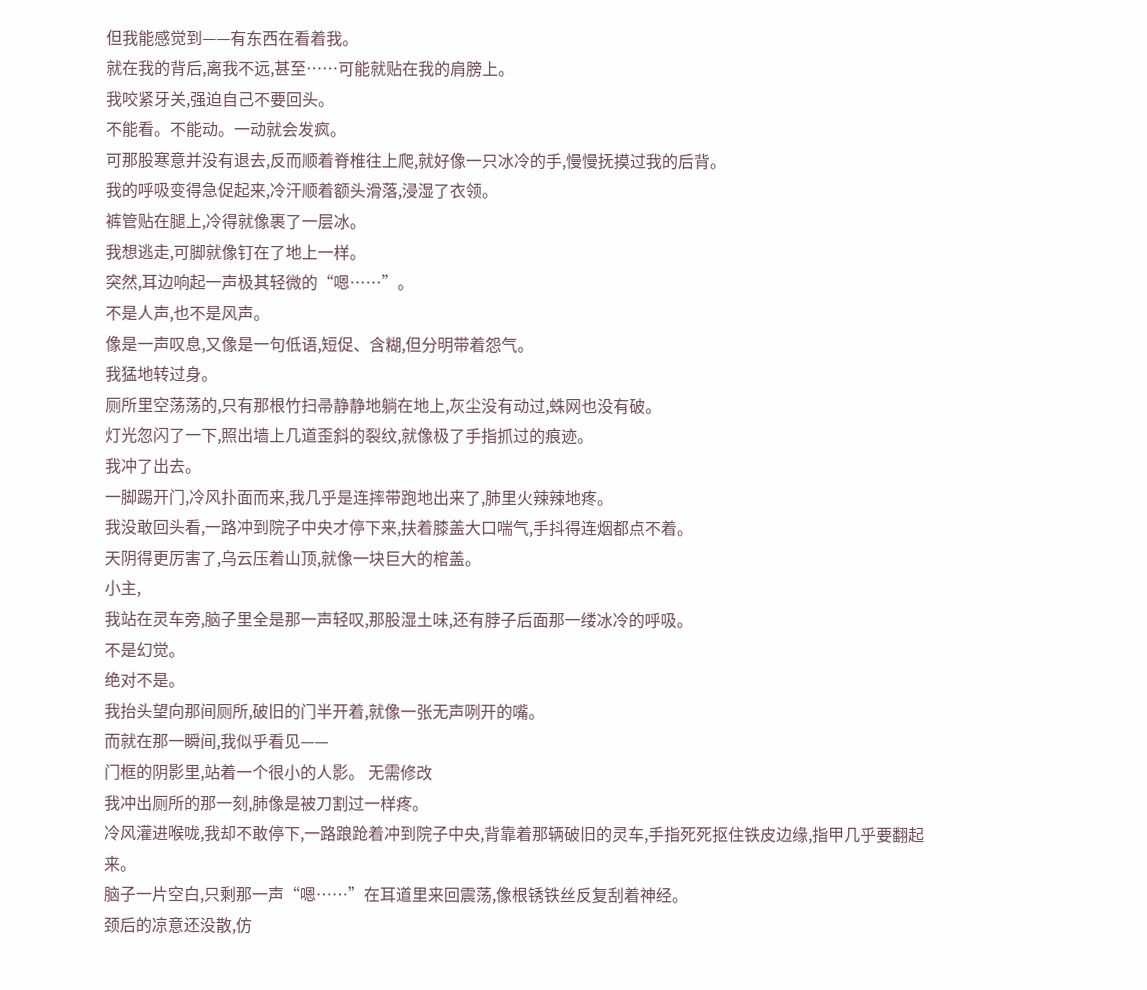但我能感觉到——有东西在看着我。
就在我的背后,离我不远,甚至……可能就贴在我的肩膀上。
我咬紧牙关,强迫自己不要回头。
不能看。不能动。一动就会发疯。
可那股寒意并没有退去,反而顺着脊椎往上爬,就好像一只冰冷的手,慢慢抚摸过我的后背。
我的呼吸变得急促起来,冷汗顺着额头滑落,浸湿了衣领。
裤管贴在腿上,冷得就像裹了一层冰。
我想逃走,可脚就像钉在了地上一样。
突然,耳边响起一声极其轻微的“嗯……”。
不是人声,也不是风声。
像是一声叹息,又像是一句低语,短促、含糊,但分明带着怨气。
我猛地转过身。
厕所里空荡荡的,只有那根竹扫帚静静地躺在地上,灰尘没有动过,蛛网也没有破。
灯光忽闪了一下,照出墙上几道歪斜的裂纹,就像极了手指抓过的痕迹。
我冲了出去。
一脚踢开门,冷风扑面而来,我几乎是连摔带跑地出来了,肺里火辣辣地疼。
我没敢回头看,一路冲到院子中央才停下来,扶着膝盖大口喘气,手抖得连烟都点不着。
天阴得更厉害了,乌云压着山顶,就像一块巨大的棺盖。
小主,
我站在灵车旁,脑子里全是那一声轻叹,那股湿土味,还有脖子后面那一缕冰冷的呼吸。
不是幻觉。
绝对不是。
我抬头望向那间厕所,破旧的门半开着,就像一张无声咧开的嘴。
而就在那一瞬间,我似乎看见——
门框的阴影里,站着一个很小的人影。 无需修改
我冲出厕所的那一刻,肺像是被刀割过一样疼。
冷风灌进喉咙,我却不敢停下,一路踉跄着冲到院子中央,背靠着那辆破旧的灵车,手指死死抠住铁皮边缘,指甲几乎要翻起来。
脑子一片空白,只剩那一声“嗯……”在耳道里来回震荡,像根锈铁丝反复刮着神经。
颈后的凉意还没散,仿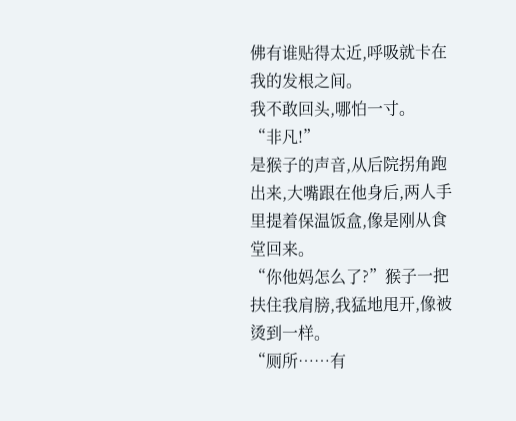佛有谁贴得太近,呼吸就卡在我的发根之间。
我不敢回头,哪怕一寸。
“非凡!”
是猴子的声音,从后院拐角跑出来,大嘴跟在他身后,两人手里提着保温饭盒,像是刚从食堂回来。
“你他妈怎么了?”猴子一把扶住我肩膀,我猛地甩开,像被烫到一样。
“厕所……有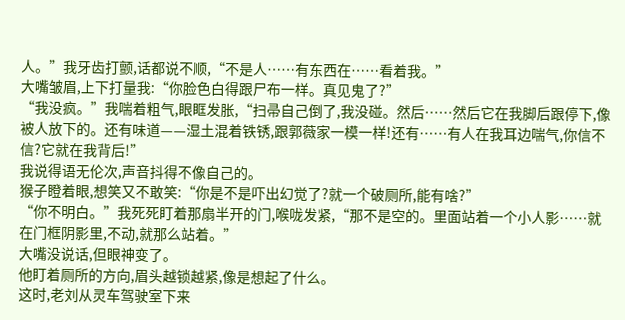人。”我牙齿打颤,话都说不顺,“不是人……有东西在……看着我。”
大嘴皱眉,上下打量我:“你脸色白得跟尸布一样。真见鬼了?”
“我没疯。”我喘着粗气,眼眶发胀,“扫帚自己倒了,我没碰。然后……然后它在我脚后跟停下,像被人放下的。还有味道——湿土混着铁锈,跟郭薇家一模一样!还有……有人在我耳边喘气,你信不信?它就在我背后!”
我说得语无伦次,声音抖得不像自己的。
猴子瞪着眼,想笑又不敢笑:“你是不是吓出幻觉了?就一个破厕所,能有啥?”
“你不明白。”我死死盯着那扇半开的门,喉咙发紧,“那不是空的。里面站着一个小人影……就在门框阴影里,不动,就那么站着。”
大嘴没说话,但眼神变了。
他盯着厕所的方向,眉头越锁越紧,像是想起了什么。
这时,老刘从灵车驾驶室下来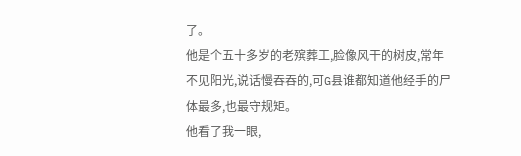了。
他是个五十多岁的老殡葬工,脸像风干的树皮,常年不见阳光,说话慢吞吞的,可G县谁都知道他经手的尸体最多,也最守规矩。
他看了我一眼,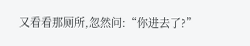又看看那厕所,忽然问:“你进去了?”